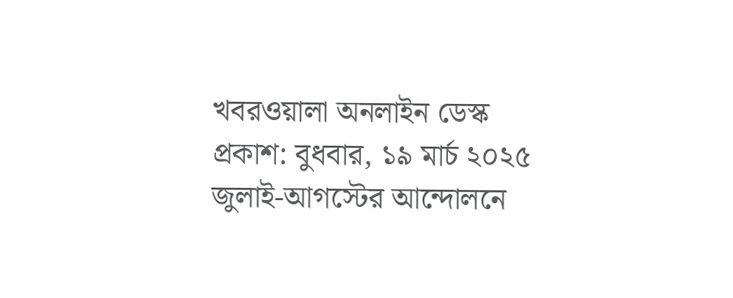খবরওয়ালা অনলাইন ডেস্ক
প্রকাশ: বুধবার, ১৯ মার্চ ২০২৫
জুলাই-আগস্টের আন্দোলনে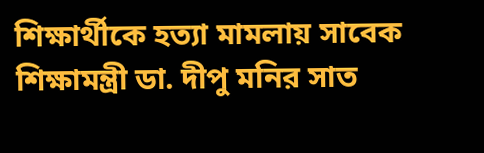শিক্ষার্থীকে হত্যা মামলায় সাবেক শিক্ষামন্ত্রী ডা. দীপু মনির সাত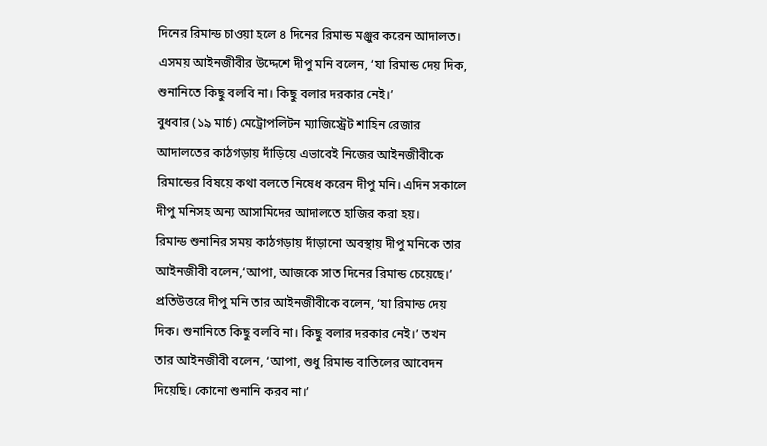দিনের রিমান্ড চাওয়া হলে ৪ দিনের রিমান্ড মঞ্জুর করেন আদালত। এসময় আইনজীবীর উদ্দেশে দীপু মনি বলেন, ‘যা রিমান্ড দেয় দিক, শুনানিতে কিছু বলবি না। কিছু বলার দরকার নেই।’
বুধবার (১৯ মার্চ) মেট্রোপলিটন ম্যাজিস্ট্রেট শাহিন রেজার আদালতের কাঠগড়ায় দাঁড়িয়ে এভাবেই নিজের আইনজীবীকে রিমান্ডের বিষয়ে কথা বলতে নিষেধ করেন দীপু মনি। এদিন সকালে দীপু মনিসহ অন্য আসামিদের আদালতে হাজির করা হয়।
রিমান্ড শুনানির সময় কাঠগড়ায় দাঁড়ানো অবস্থায় দীপু মনিকে তার আইনজীবী বলেন,‘আপা, আজকে সাত দিনের রিমান্ড চেয়েছে।’ প্রতিউত্তরে দীপু মনি তার আইনজীবীকে বলেন, ‘যা রিমান্ড দেয় দিক। শুনানিতে কিছু বলবি না। কিছু বলার দরকার নেই।’ তখন তার আইনজীবী বলেন, ‘আপা, শুধু রিমান্ড বাতিলের আবেদন দিয়েছি। কোনো শুনানি করব না।’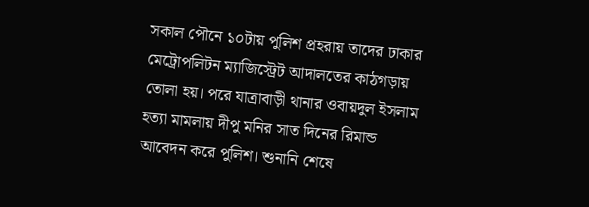সকাল পৌনে ১০টায় পুলিশ প্রহরায় তাদের ঢাকার মেট্রোপলিটন ম্যাজিস্ট্রেট আদালতের কাঠগড়ায় তোলা হয়। পরে যাত্রাবাড়ী থানার ওবায়দুল ইসলাম হত্যা মামলায় দীপু মনির সাত দিনের রিমান্ড আবেদন করে পুলিশ। শুনানি শেষে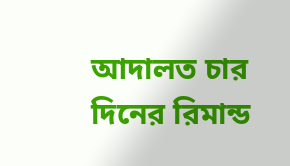আদালত চার দিনের রিমান্ড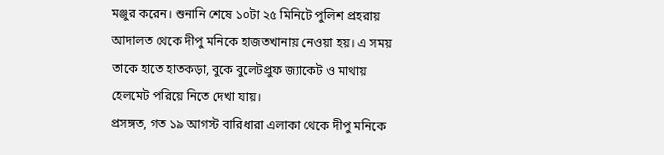মঞ্জুর করেন। শুনানি শেষে ১০টা ২৫ মিনিটে পুলিশ প্রহরায় আদালত থেকে দীপু মনিকে হাজতখানায় নেওয়া হয়। এ সময় তাকে হাতে হাতকড়া, বুকে বুলেটপ্রুফ জ্যাকেট ও মাথায় হেলমেট পরিয়ে নিতে দেখা যায়।
প্রসঙ্গত, গত ১৯ আগস্ট বারিধারা এলাকা থেকে দীপু মনিকে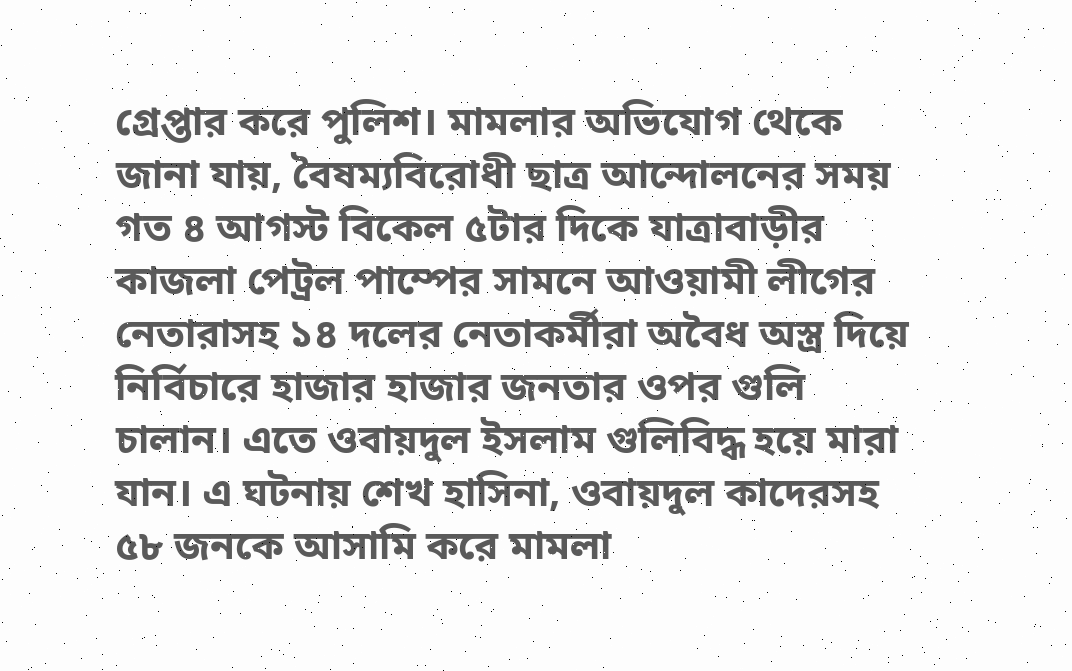গ্রেপ্তার করে পুলিশ। মামলার অভিযোগ থেকে জানা যায়, বৈষম্যবিরোধী ছাত্র আন্দোলনের সময় গত ৪ আগস্ট বিকেল ৫টার দিকে যাত্রাবাড়ীর কাজলা পেট্রল পাম্পের সামনে আওয়ামী লীগের নেতারাসহ ১৪ দলের নেতাকর্মীরা অবৈধ অস্ত্র দিয়ে নির্বিচারে হাজার হাজার জনতার ওপর গুলি চালান। এতে ওবায়দুল ইসলাম গুলিবিদ্ধ হয়ে মারা যান। এ ঘটনায় শেখ হাসিনা, ওবায়দুল কাদেরসহ ৫৮ জনকে আসামি করে মামলা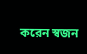করেন স্বজন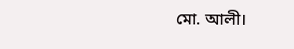মো. আলী।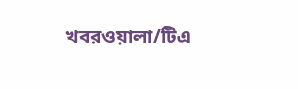খবরওয়ালা/টিএ